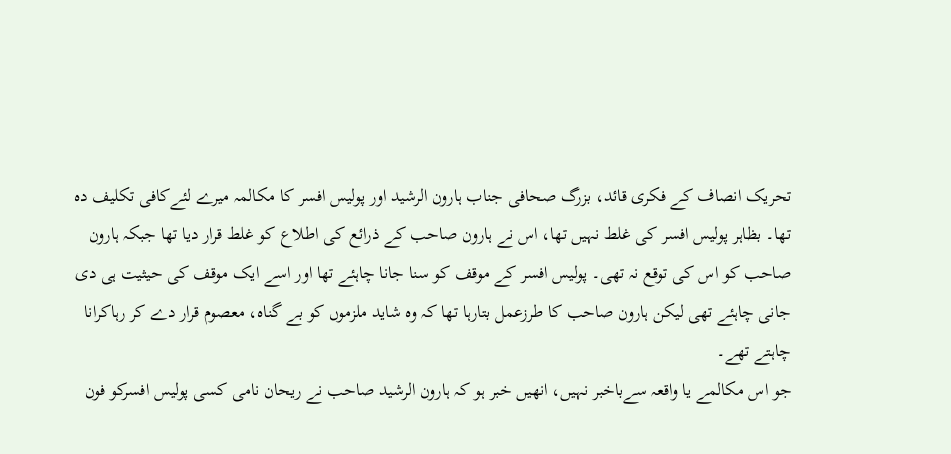تحریک انصاف کے فکری قائد، بزرگ صحافی جناب ہارون الرشید اور پولیس افسر کا مکالمہ میرے لئےکافی تکلیف دہ تھا۔ بظاہر پولیس افسر کی غلط نہیں تھا، اس نے ہارون صاحب کے ذرائع کی اطلاع کو غلط قرار دیا تھا جبکہ ہارون صاحب کو اس کی توقع نہ تھی۔ پولیس افسر کے موقف کو سنا جانا چاہئے تھا اور اسے ایک موقف کی حیثیت ہی دی جانی چاہئے تھی لیکن ہارون صاحب کا طرزعمل بتارہا تھا کہ وہ شاید ملزموں کو بے گناہ، معصوم قرار دے کر رہاکرانا چاہتے تھے۔
جو اس مکالمے یا واقعہ سےباخبر نہیں، انھیں خبر ہو کہ ہارون الرشید صاحب نے ریحان نامی کسی پولیس افسرکو فون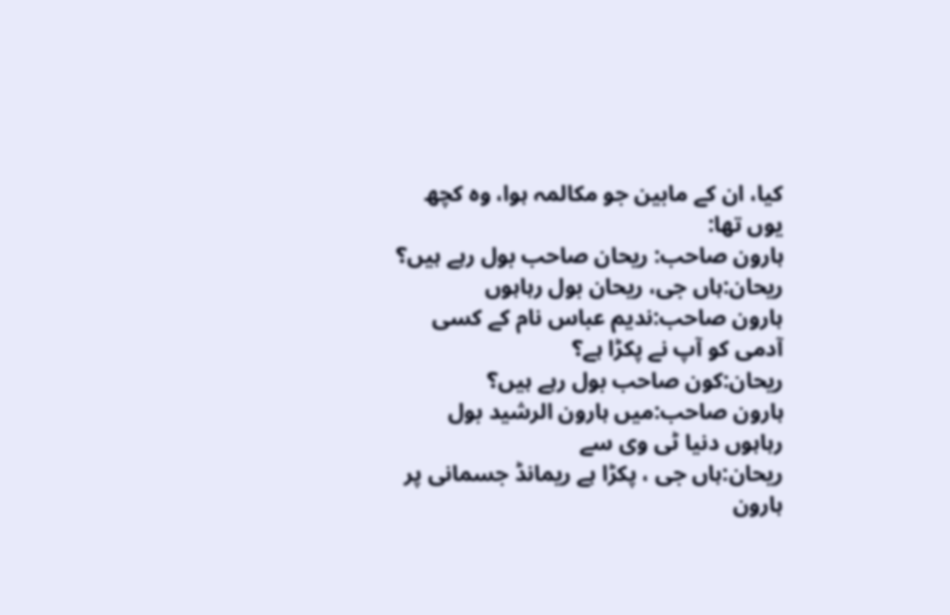کیا، ان کے مابین جو مکالمہ ہوا، وہ کچھ یوں تھا:
ہارون صاحب: ریحان صاحب بول رہے ہیں؟
ریحان:ہاں جی، ریحان بول رہاہوں
ہارون صاحب:ندیم عباس نام کے کسی آدمی کو آپ نے پکڑا ہے؟
ریحان:کون صاحب بول رہے ہیں؟
ہارون صاحب:میں ہارون الرشید بول رہاہوں دنیا ٹی وی سے
ریحان:ہاں جی ، پکڑا ہے ریمانڈ جسمانی پر
ہارون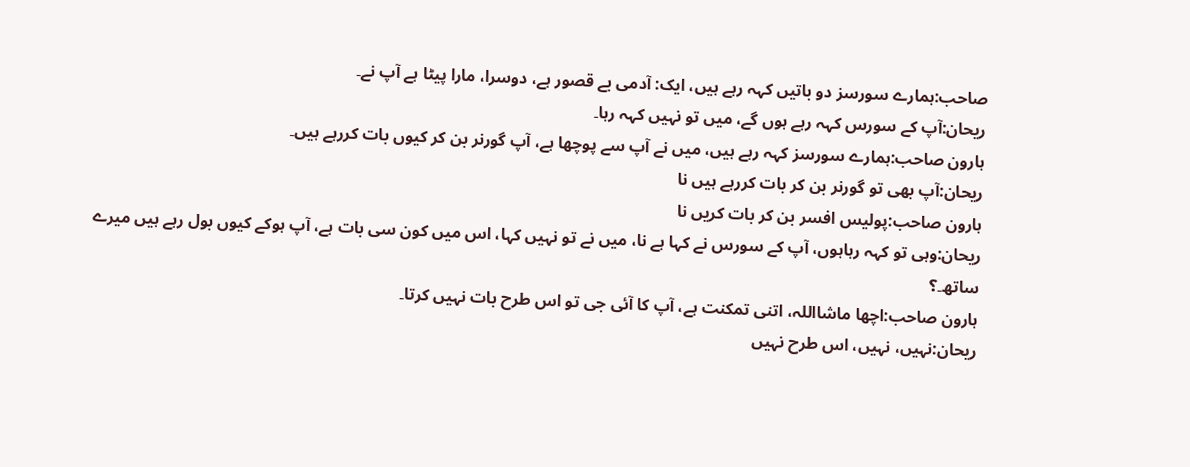صاحب:ہمارے سورسز دو باتیں کہہ رہے ہیں، ایک: آدمی بے قصور ہے، دوسرا، مارا پیٹا ہے آپ نے۔
ریحان:آپ کے سورس کہہ رہے ہوں گے، میں تو نہیں کہہ رہا۔
ہارون صاحب:ہمارے سورسز کہہ رہے ہیں، میں نے آپ سے پوچھا ہے، آپ گورنر بن کر کیوں بات کررہے ہیں۔
ریحان:آپ بھی تو گورنر بن کر بات کررہے ہیں نا
ہارون صاحب:پولیس افسر بن کر بات کریں نا
ریحان:وہی تو کہہ رہاہوں، آپ کے سورس نے کہا ہے نا، میں نے تو نہیں کہا، اس میں کون سی بات ہے، آپ ہوکے کیوں بول رہے ہیں میرے ساتھ۔؟
ہارون صاحب:اچھا ماشااللہ، اتنی تمکنت ہے، آپ کا آئی جی تو اس طرح بات نہیں کرتا۔
ریحان:نہیں، نہیں، اس طرح نہیں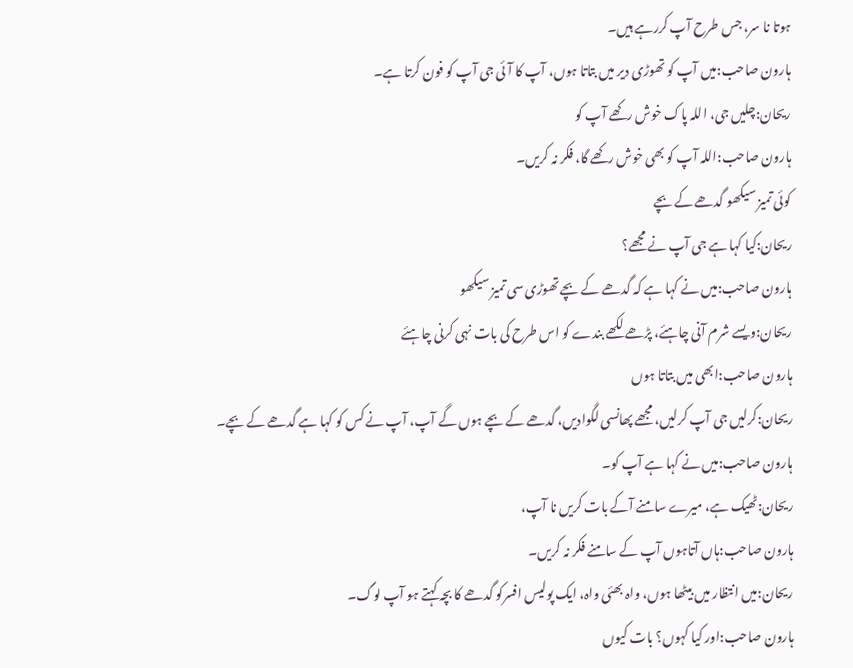ہوتا نا سر، جس طرح آپ کررہے ہیں۔
ہارون صاحب:میں آپ کو تھوڑی دیر میں بتاتا ہوں، آپ کا آئی جی آپ کو فون کرتا ہے۔
ریحان:چلیں جی، اللہ پاک خوش رکھے آپ کو
ہارون صاحب:اللہ آپ کو بھی خوش رکھے گا، فکر نہ کریں۔
کوئی تمیز سیکھو گدھے کے بچے
ریحان:کیا کہا ہے جی آپ نے مجھے؟
ہارون صاحب:میں نے کہا ہے کہ گدھے کے بچے تھوڑی سی تمیز سیکھو
ریحان:ویسے شرم آنی چاہئے، پڑھے لکھے بندے کو اس طرح کی بات نہی کرنی چاہئے
ہارون صاحب:ابھی میں بتاتا ہوں
ریحان:کرلیں جی آپ کرلیں، مجھے پھانسی لگوادیں، گدھے کے بچے ہوں گے آپ، آپ نے کس کو کہا ہے گدھے کے بچے۔
ہارون صاحب:میں نے کہا ہے آپ کو۔
ریحان:ٹھیک ہے، میرے سامنے آکے بات کریں نا آپ،
ہارون صاحب:ہاں آتاہوں آپ کے سامنے فکر نہ کریں۔
ریحان:میں انتظار میں بیٹھا ہوں، واہ بھئی واہ، ایک پولیس افسرکو گدھے کا بچہ کہتے ہو آپ لوگ۔
ہارون صاحب:اور کیا کہوں؟ بات کیوں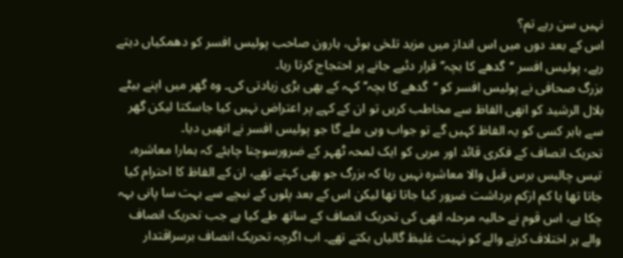نہیں سن رہے تم؟
اس کے بعد دوں میں اس انداز میں مزید تلخی ہوئی، ہارون صاحب پولیس افسر کو دھمکیاں دیتے رہے، پولیس افسر ‘‘گدھے کا بچہ’’ قرار دئیے جانے پر احتجاج کرتا رہا۔
بزرگ صحافی نے پولیس افسر کو ‘‘گدھے کا بچہ’’ کہہ کے بھی بڑی زیادتی کی۔ وہ گھر میں اپنے بیٹے بلال الرشید کو انھی الفاظ سے مخاطب کریں تو ان کے کہے پر اعتراض نہیں کیا جاسکتا لیکن گھر سے باہر کسی کو یہ الفاظ کہیں گے تو جواب وہی ملے گا جو پولیس افسر نے انھیں دیا۔
تحریک انصاف کے فکری قائد اور مربی کو ایک لمحہ ٹھہر کے ضرورسوچنا چاہئے کہ ہمارا معاشرہ، تیس چالیس برس قبل والا معاشرہ نہیں رہا کہ بزرگ جو بھی کہتے تھے، ان کے الفاظ کا احترام کیا جاتا تھا یا کم ازکم برداشت ضرور کیا جاتا تھا لیکن اس کے بعد پلوں کے نیچے سے بہت سا پانی بہہ چکا ہے، اس قوم نے حالیہ مرحلہ انھی کی تحریک انصاف کے ساتھ طے کیا ہے جب تحریک انصاف والے ہر اختلاف کرنے والے کو نہیت غلیظ گالیاں بکتے تھے۔ اب اگرچہ تحریک انصاف برسراقتدار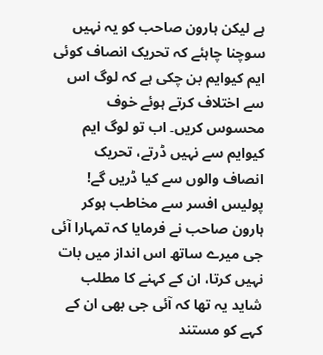ہے لیکن ہارون صاحب کو یہ نہیں سوچنا چاہئے کہ تحریک انصاف کوئی ایم کیوایم بن چکی ہے کہ لوگ اس سے اختلاف کرتے ہوئے خوف محسوس کریں۔ اب تو لوگ ایم کیوایم سے نہیں ڈرتے، تحریک انصاف والوں سے کیا ڈریں گے!
پولیس افسر سے مخاطب ہوکر ہارون صاحب نے فرمایا کہ تمہارا آئی جی میرے ساتھ اس انداز میں بات نہیں کرتا، ان کے کہنے کا مطلب شاید یہ تھا کہ آئی جی بھی ان کے کہے کو مستند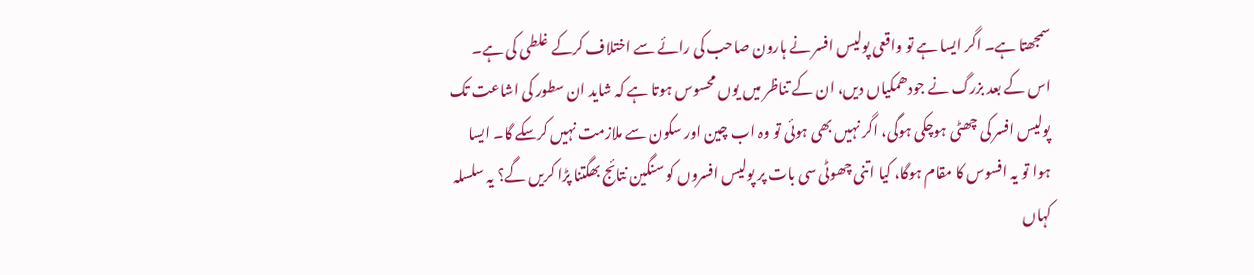سمجھتا ہے۔ اگر ایسا ہے تو واقعی پولیس افسر نے ہارون صاحب کی رائے سے اختلاف کرکے غلطی کی ہے۔ اس کے بعد بزرگ نے جودھمکیاں دیں، ان کے تناظر میں یوں محسوس ہوتا ہے کہ شاید ان سطور کی اشاعت تک پولیس افسر کی چھٹی ہوچکی ہوگی، اگر نہیں بھی ہوئی تو وہ اب چین اور سکون سے ملازمت نہیں کرسکے گا۔ ایسا ہوا تو یہ افسوس کا مقام ہوگا، کیا اتنی چھوٹی سی بات پر پولیس افسروں کو سنگین نتائج بھگتنا پڑا کریں گے؟ یہ سلسلہ کہاں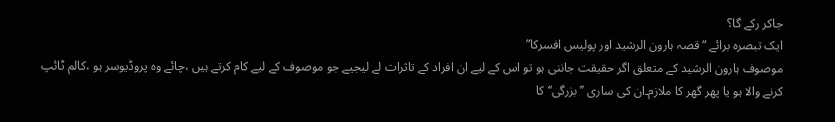جاکر رکے گا؟
ایک تبصرہ برائے “قصہ ہارون الرشید اور پولیس افسرکا”
موصوف ہارون الرشید کے متعلق اگر حقیقت جاننی ہو تو اس کے لیے ان افراد کے تاثرات لے لیجیے جو موصوف کے لیے کام کرتے ہیں ،چائے وہ پروڈیوسر ہو ،کالم ٹائپ کرنے والا ہو یا پھر گھر کا ملازم۔ان کی ساری ’’بزرگی‘‘ کا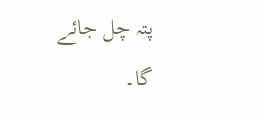پتہ چل جائے گا۔